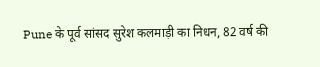Pune के पूर्व सांसद सुरेश कलमाड़ी का निधन, 82 वर्ष की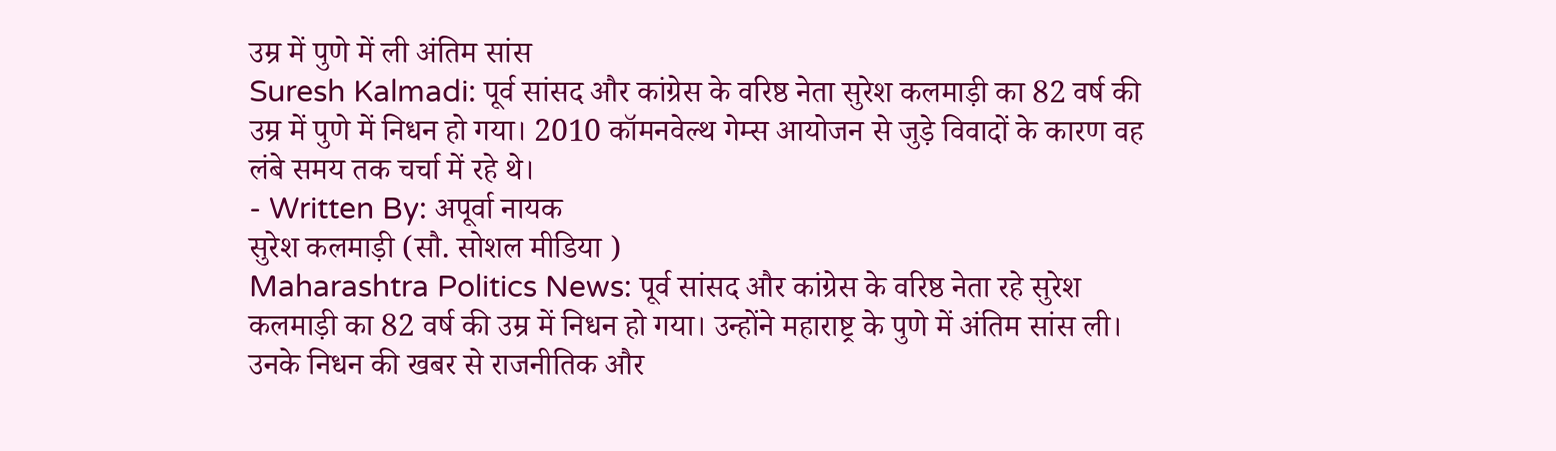उम्र में पुणे में ली अंतिम सांस
Suresh Kalmadi: पूर्व सांसद और कांग्रेस के वरिष्ठ नेता सुरेश कलमाड़ी का 82 वर्ष की उम्र में पुणे में निधन हो गया। 2010 कॉमनवेल्थ गेम्स आयोजन से जुड़े विवादों के कारण वह लंबे समय तक चर्चा में रहे थे।
- Written By: अपूर्वा नायक
सुरेश कलमाड़ी (सौ. सोशल मीडिया )
Maharashtra Politics News: पूर्व सांसद और कांग्रेस के वरिष्ठ नेता रहे सुरेश कलमाड़ी का 82 वर्ष की उम्र में निधन हो गया। उन्होंने महाराष्ट्र के पुणे में अंतिम सांस ली। उनके निधन की खबर से राजनीतिक और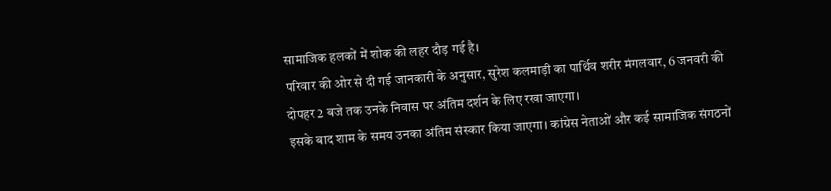सामाजिक हलकों में शोक की लहर दौड़ गई है।
परिवार की ओर से दी गई जानकारी के अनुसार, सुरेश कलमाड़ी का पार्थिव शरीर मंगलवार, 6 जनवरी की दोपहर 2 बजे तक उनके निवास पर अंतिम दर्शन के लिए रखा जाएगा।
इसके बाद शाम के समय उनका अंतिम संस्कार किया जाएगा। कांग्रेस नेताओं और कई सामाजिक संगठनों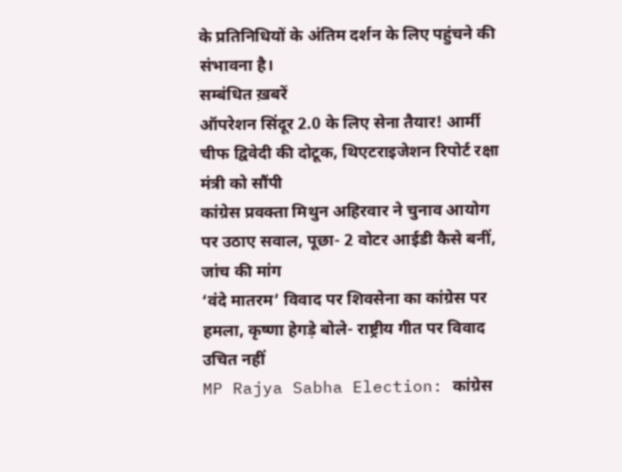के प्रतिनिधियों के अंतिम दर्शन के लिए पहुंचने की संभावना है।
सम्बंधित ख़बरें
ऑपरेशन सिंदूर 2.0 के लिए सेना तैयार! आर्मी चीफ द्विवेदी की दोटूक, थिएटराइजेशन रिपोर्ट रक्षा मंत्री को सौंपी
कांग्रेस प्रवक्ता मिथुन अहिरवार ने चुनाव आयोग पर उठाए सवाल, पूछा- 2 वोटर आईडी कैसे बनीं, जांच की मांग
‘वंदे मातरम’ विवाद पर शिवसेना का कांग्रेस पर हमला, कृष्णा हेगड़े बोले- राष्ट्रीय गीत पर विवाद उचित नहीं
MP Rajya Sabha Election: कांग्रेस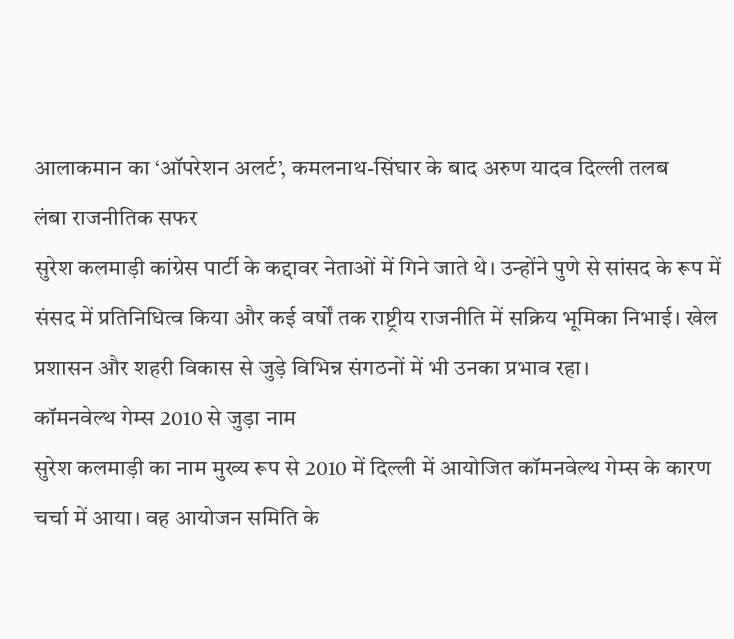आलाकमान का ‘ऑपरेशन अलर्ट’, कमलनाथ-सिंघार के बाद अरुण यादव दिल्ली तलब
लंबा राजनीतिक सफर
सुरेश कलमाड़ी कांग्रेस पार्टी के कद्दावर नेताओं में गिने जाते थे। उन्होंने पुणे से सांसद के रूप में संसद में प्रतिनिधित्व किया और कई वर्षों तक राष्ट्रीय राजनीति में सक्रिय भूमिका निभाई। खेल प्रशासन और शहरी विकास से जुड़े विभिन्न संगठनों में भी उनका प्रभाव रहा।
कॉमनवेल्थ गेम्स 2010 से जुड़ा नाम
सुरेश कलमाड़ी का नाम मुख्य रूप से 2010 में दिल्ली में आयोजित कॉमनवेल्थ गेम्स के कारण चर्चा में आया। वह आयोजन समिति के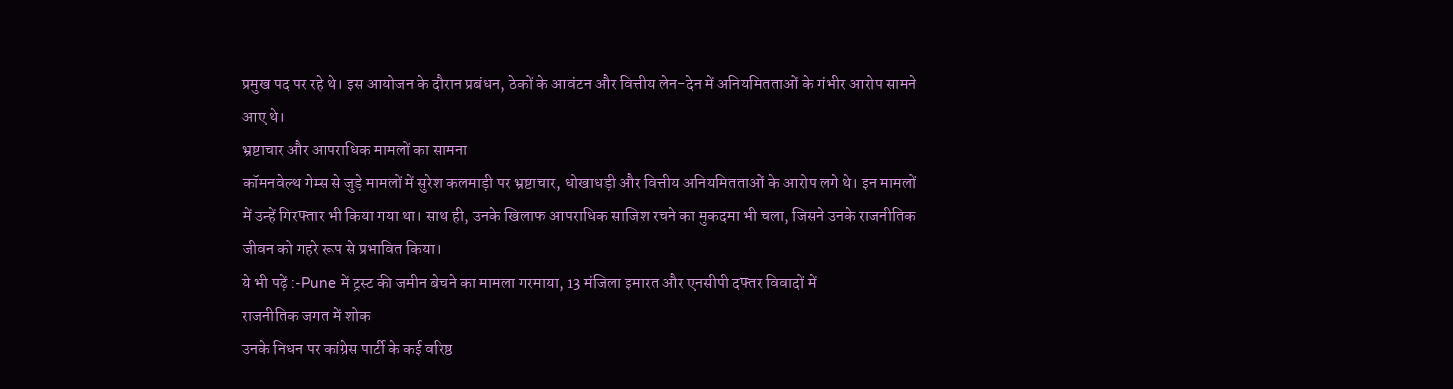प्रमुख पद पर रहे थे। इस आयोजन के दौरान प्रबंधन, ठेकों के आवंटन और वित्तीय लेन-देन में अनियमितताओं के गंभीर आरोप सामने आए थे।
भ्रष्टाचार और आपराधिक मामलों का सामना
कॉमनवेल्थ गेम्स से जुड़े मामलों में सुरेश कलमाड़ी पर भ्रष्टाचार, धोखाधड़ी और वित्तीय अनियमितताओं के आरोप लगे थे। इन मामलों में उन्हें गिरफ्तार भी किया गया था। साथ ही, उनके खिलाफ आपराधिक साजिश रचने का मुकदमा भी चला, जिसने उनके राजनीतिक जीवन को गहरे रूप से प्रभावित किया।
ये भी पढ़ें :-Pune में ट्रस्ट की जमीन बेचने का मामला गरमाया, 13 मंजिला इमारत और एनसीपी दफ्तर विवादों में
राजनीतिक जगत में शोक
उनके निधन पर कांग्रेस पार्टी के कई वरिष्ठ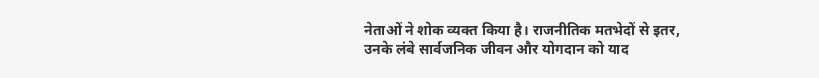नेताओं ने शोक व्यक्त किया है। राजनीतिक मतभेदों से इतर, उनके लंबे सार्वजनिक जीवन और योगदान को याद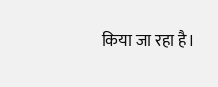किया जा रहा है।